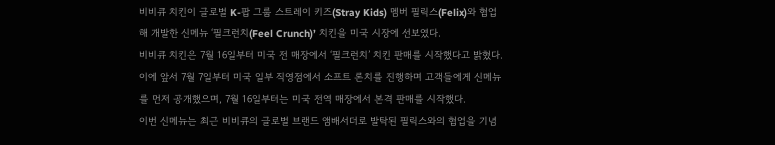비비큐 치킨이 글로벌 K-팝 그룹 스트레이 키즈(Stray Kids) 멤버 필릭스(Felix)와 협업해 개발한 신메뉴 ‘필크런치(Feel Crunch)’ 치킨을 미국 시장에 선보였다.
비비큐 치킨은 7월 16일부터 미국 전 매장에서 ‘필크런치’ 치킨 판매를 시작했다고 밝혔다. 이에 앞서 7월 7일부터 미국 일부 직영점에서 소프트 론치를 진행하며 고객들에게 신메뉴를 먼저 공개했으며, 7월 16일부터는 미국 전역 매장에서 본격 판매를 시작했다.
이번 신메뉴는 최근 비비큐의 글로벌 브랜드 앰배서더로 발탁된 필릭스와의 협업을 기념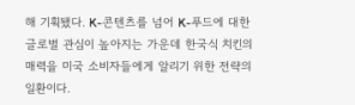해 기획됐다. K-콘텐츠를 넘어 K-푸드에 대한 글로벌 관심이 높아지는 가운데 한국식 치킨의 매력을 미국 소비자들에게 알리기 위한 전략의 일환이다.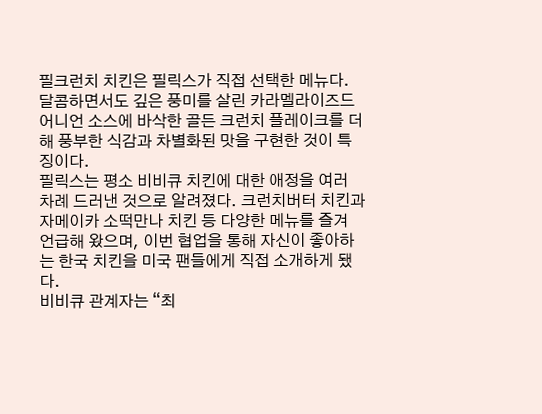필크런치 치킨은 필릭스가 직접 선택한 메뉴다. 달콤하면서도 깊은 풍미를 살린 카라멜라이즈드 어니언 소스에 바삭한 골든 크런치 플레이크를 더해 풍부한 식감과 차별화된 맛을 구현한 것이 특징이다.
필릭스는 평소 비비큐 치킨에 대한 애정을 여러 차례 드러낸 것으로 알려졌다. 크런치버터 치킨과 자메이카 소떡만나 치킨 등 다양한 메뉴를 즐겨 언급해 왔으며, 이번 협업을 통해 자신이 좋아하는 한국 치킨을 미국 팬들에게 직접 소개하게 됐다.
비비큐 관계자는 “최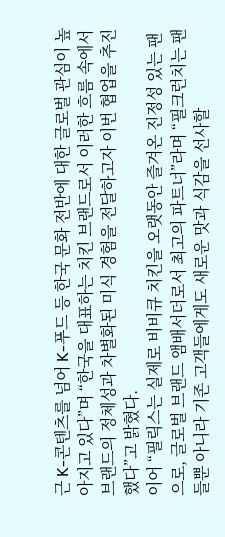근 K-콘텐츠를 넘어 K-푸드 등 한국 문화 전반에 대한 글로벌 관심이 높아지고 있다”며 “한국을 대표하는 치킨 브랜드로서 이러한 흐름 속에서 브랜드의 정체성과 차별화된 미식 경험을 전달하고자 이번 협업을 추진했다”고 밝혔다.
이어 “필릭스는 실제로 비비큐 치킨을 오랫동안 즐겨온 진정성 있는 팬으로, 글로벌 브랜드 앰배서더로서 최고의 파트너”라며 “필크런치는 팬들뿐 아니라 기존 고객들에게도 새로운 맛과 식감을 선사할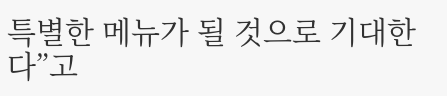특별한 메뉴가 될 것으로 기대한다”고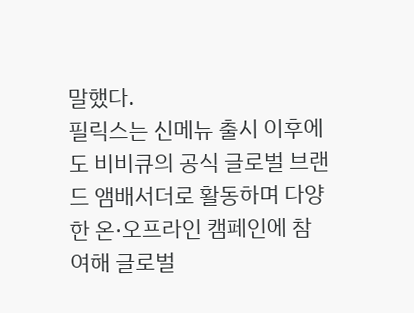말했다.
필릭스는 신메뉴 출시 이후에도 비비큐의 공식 글로벌 브랜드 앰배서더로 활동하며 다양한 온·오프라인 캠페인에 참여해 글로벌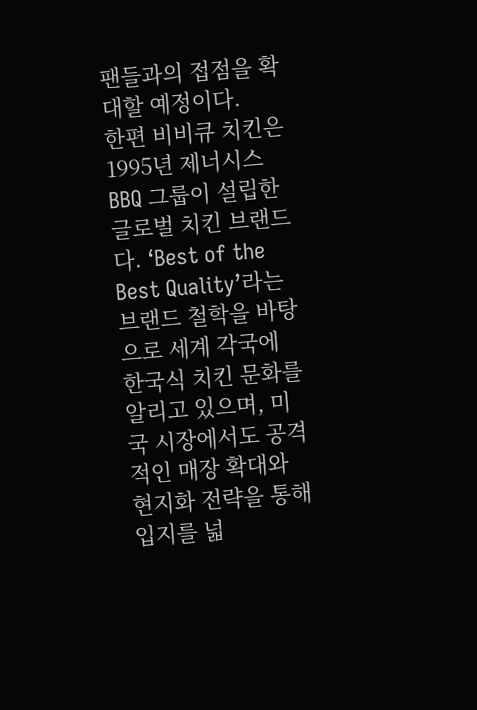팬들과의 접점을 확대할 예정이다.
한편 비비큐 치킨은 1995년 제너시스BBQ 그룹이 설립한 글로벌 치킨 브랜드다. ‘Best of the Best Quality’라는 브랜드 철학을 바탕으로 세계 각국에 한국식 치킨 문화를 알리고 있으며, 미국 시장에서도 공격적인 매장 확대와 현지화 전략을 통해 입지를 넓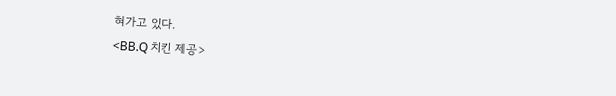혀가고 있다.
<BB.Q 치킨 제공>